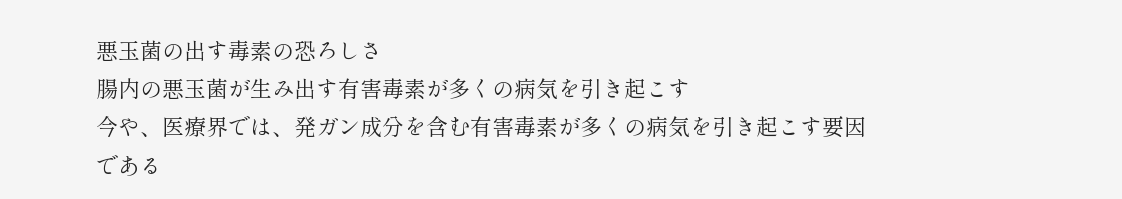悪玉菌の出す毒素の恐ろしさ
腸内の悪玉菌が生み出す有害毒素が多くの病気を引き起こす
今や、医療界では、発ガン成分を含む有害毒素が多くの病気を引き起こす要因である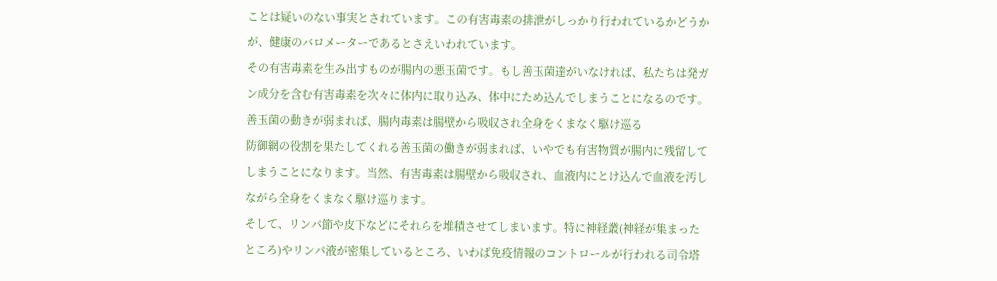ことは疑いのない事実とされています。この有害毒素の排泄がしっかり行われているかどうかが、健康のバロメーターであるとさえいわれています。
その有害毒素を生み出すものが腸内の悪玉菌です。もし善玉菌達がいなければ、私たちは発ガン成分を含む有害毒素を次々に体内に取り込み、体中にため込んでしまうことになるのです。
善玉菌の動きが弱まれば、腸内毒素は腸壁から吸収され全身をくまなく駆け巡る
防御網の役割を果たしてくれる善玉菌の働きが弱まれば、いやでも有害物質が腸内に残留してしまうことになります。当然、有害毒素は腸壁から吸収され、血液内にとけ込んで血液を汚しながら全身をくまなく駆け巡ります。
そして、リンパ節や皮下などにそれらを堆積させてしまいます。特に神経叢(神経が集まったところ)やリンパ液が密集しているところ、いわば免疫情報のコントロールが行われる司令塔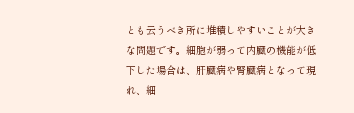とも云うべき所に堆積しやすいことが大きな問題です。細胞が弱って内臓の機能が低下した場合は、肝臓病や腎臓病となって現れ、細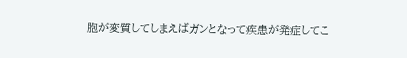胞が変質してしまえばガンとなって疾患が発症してこ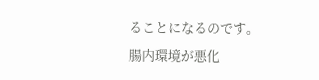ることになるのです。腸内環境が悪化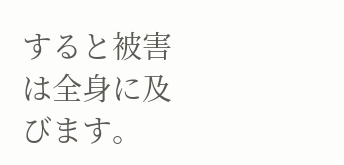すると被害は全身に及びます。